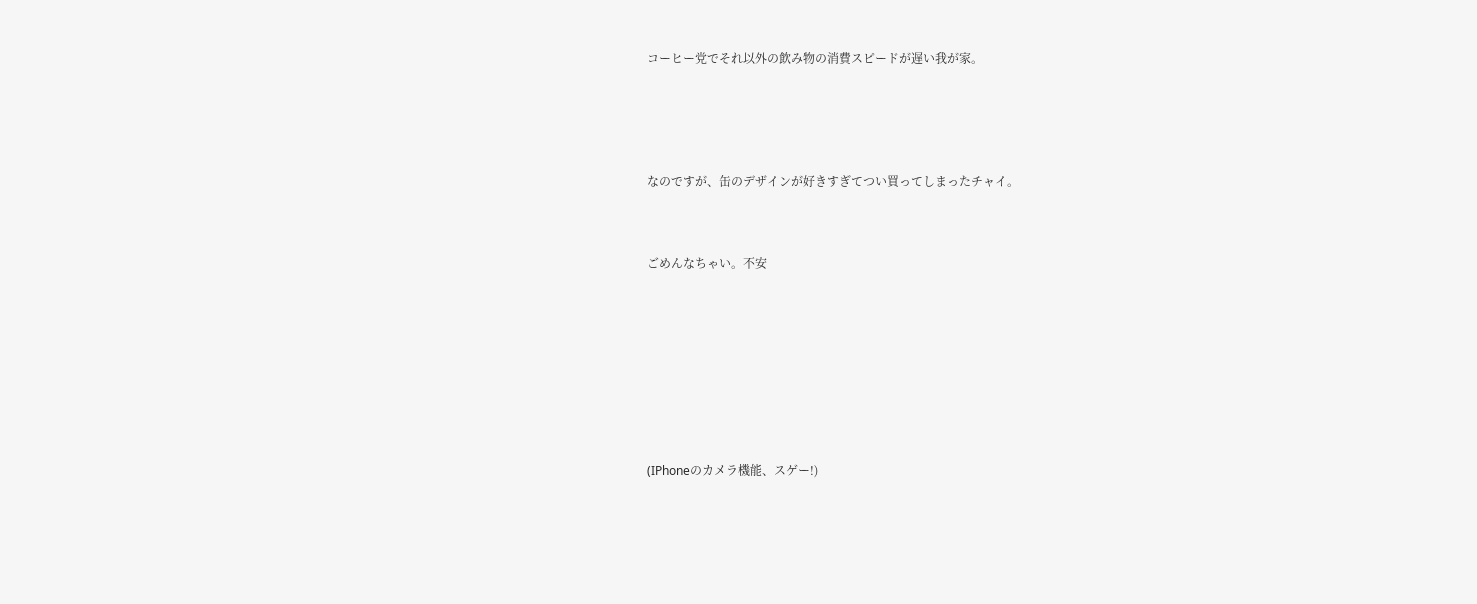コーヒー党でそれ以外の飲み物の消費スピードが遅い我が家。





なのですが、缶のデザインが好きすぎてつい買ってしまったチャイ。



ごめんなちゃい。不安









(IPhoneのカメラ機能、スゲー!)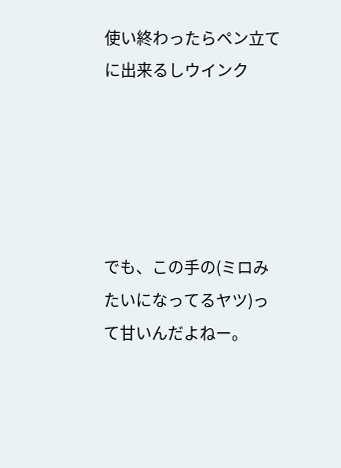使い終わったらペン立てに出来るしウインク





でも、この手の(ミロみたいになってるヤツ)って甘いんだよねー。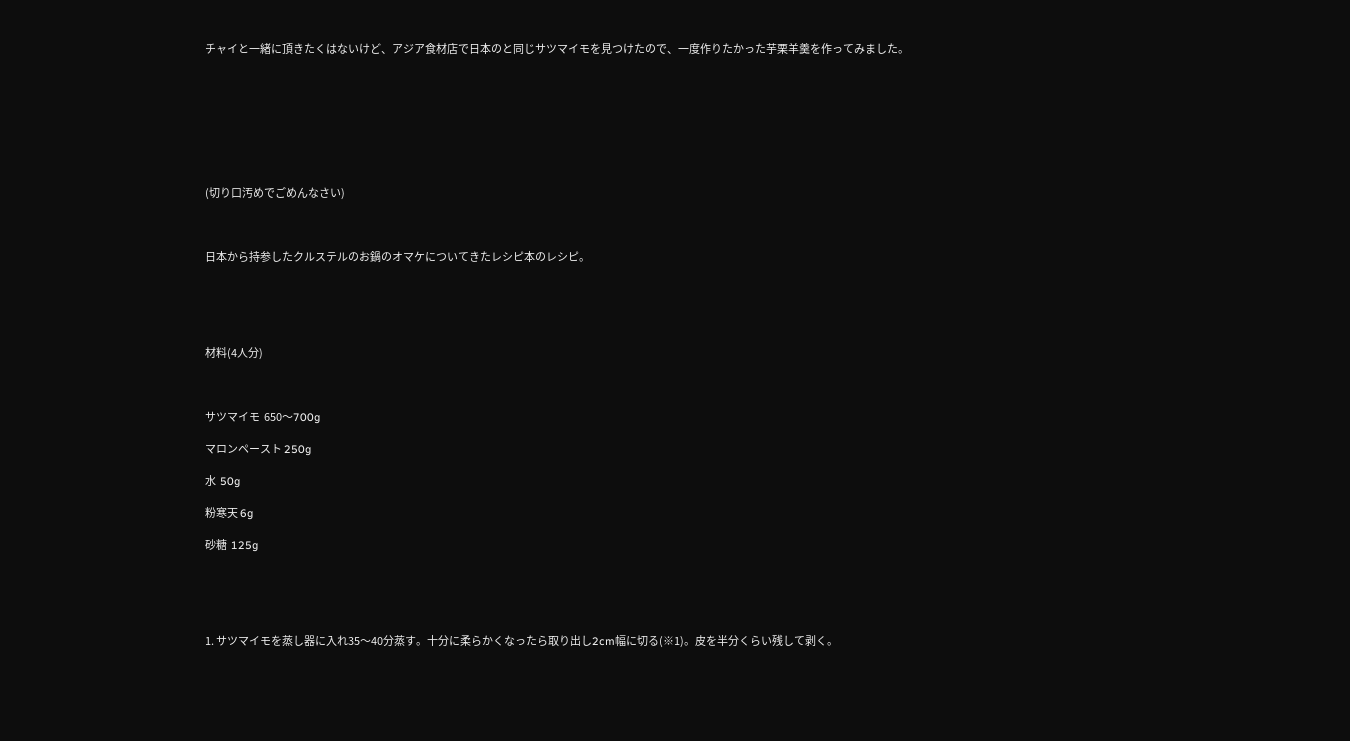チャイと一緒に頂きたくはないけど、アジア食材店で日本のと同じサツマイモを見つけたので、一度作りたかった芋栗羊羹を作ってみました。








(切り口汚めでごめんなさい)



日本から持参したクルステルのお鍋のオマケについてきたレシピ本のレシピ。





材料(4人分)



サツマイモ  650〜700g

マロンペースト 250g

水  50g

粉寒天 6g

砂糖  125g





1. サツマイモを蒸し器に入れ35〜40分蒸す。十分に柔らかくなったら取り出し2cm幅に切る(※1)。皮を半分くらい残して剥く。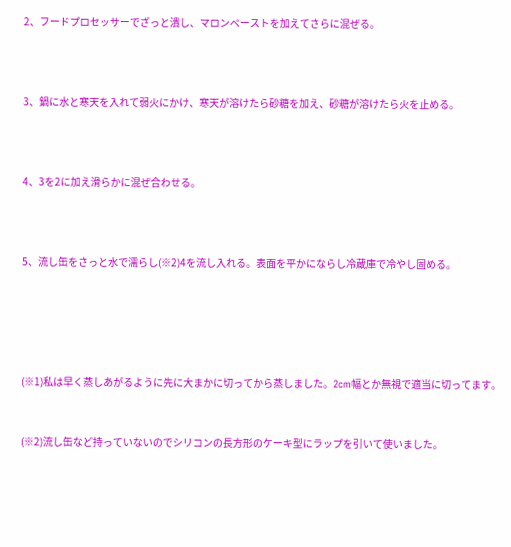2、フードプロセッサーでざっと潰し、マロンペーストを加えてさらに混ぜる。



3、鍋に水と寒天を入れて弱火にかけ、寒天が溶けたら砂糖を加え、砂糖が溶けたら火を止める。



4、3を2に加え滑らかに混ぜ合わせる。



5、流し缶をさっと水で濡らし(※2)4を流し入れる。表面を平かにならし冷蔵庫で冷やし固める。





(※1)私は早く蒸しあがるように先に大まかに切ってから蒸しました。2cm幅とか無視で適当に切ってます。


(※2)流し缶など持っていないのでシリコンの長方形のケーキ型にラップを引いて使いました。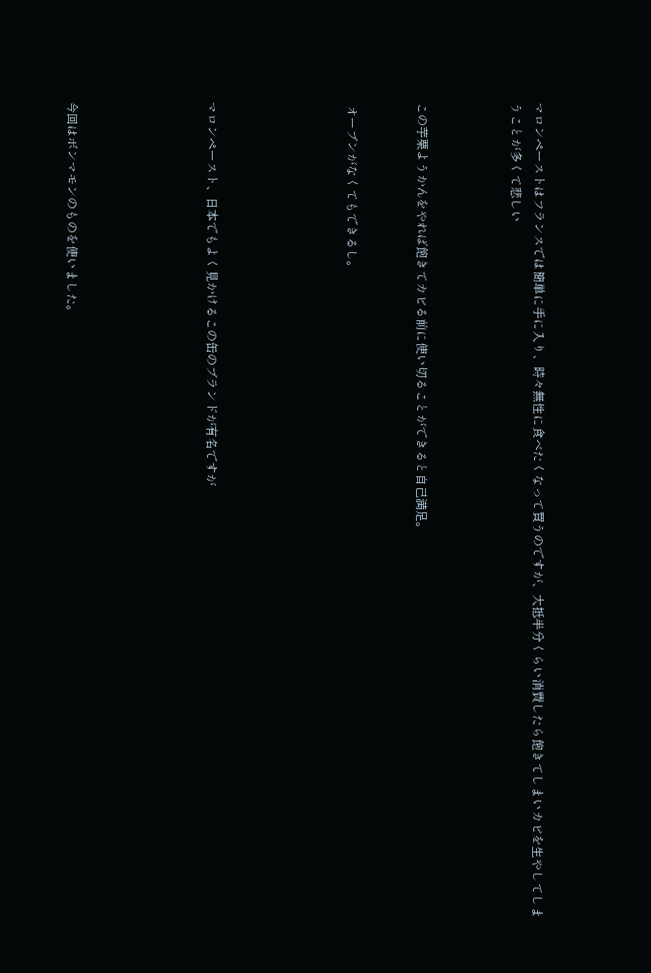マロンペーストはフランスでは簡単に手に入り、時々無性に食べたくなって買うのですが、大抵半分くらい消費したら飽きてしまいカビを生やしてしまうことが多くて悲しい



この芋栗ようかんをやれば飽きてカビる前に使い切ることができると自己満足。


 オーブンがなくてもできるし。





マロンペースト、日本でもよく見かけるこの缶のブランドが有名ですが





今回はボンマモンのものを使いました。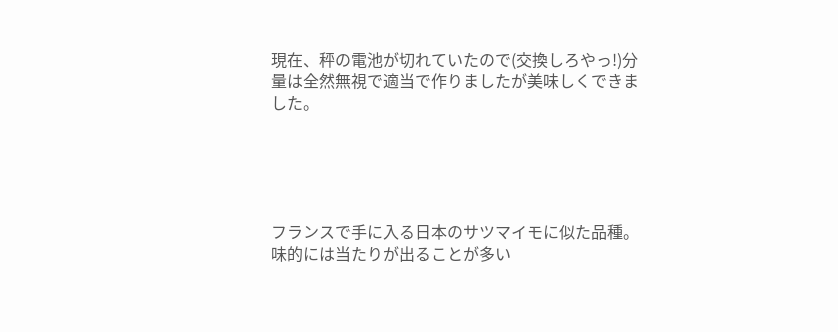現在、秤の電池が切れていたので(交換しろやっ!)分量は全然無視で適当で作りましたが美味しくできました。





フランスで手に入る日本のサツマイモに似た品種。味的には当たりが出ることが多い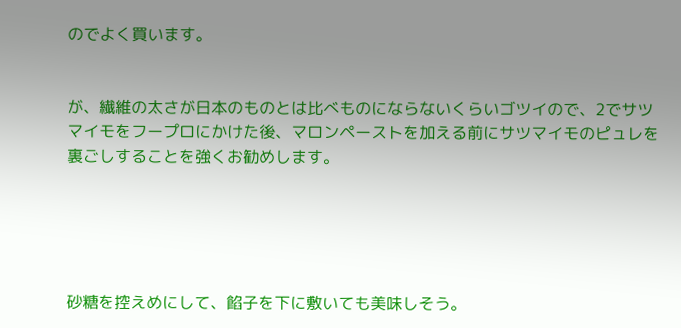のでよく買います。


が、繊維の太さが日本のものとは比べものにならないくらいゴツイので、2でサツマイモをフープロにかけた後、マロンペーストを加える前にサツマイモのピュレを裏ごしすることを強くお勧めします。





砂糖を控えめにして、餡子を下に敷いても美味しそう。